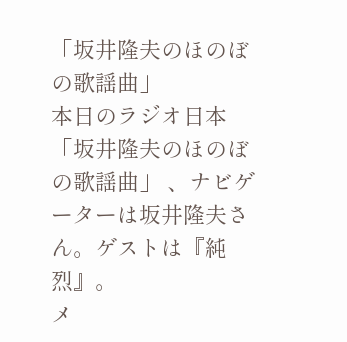「坂井隆夫のほのぼの歌謡曲」
本日のラジオ日本「坂井隆夫のほのぼの歌謡曲」 、ナビゲーターは坂井隆夫さん。ゲストは『純烈』。
メ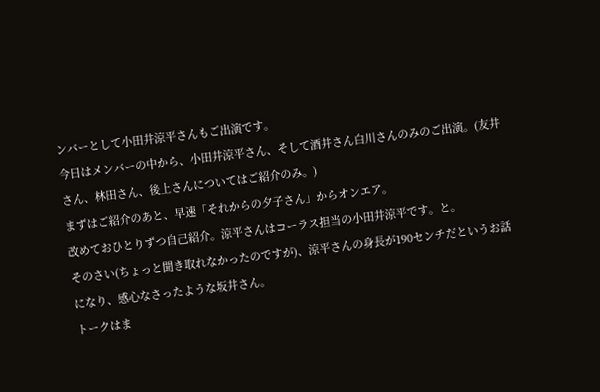ンバーとして小田井涼平さんもご出演です。
今日はメンバーの中から、小田井涼平さん、そして酒井さん白川さんのみのご出演。(友井さん、林田さん、後上さんについてはご紹介のみ。)
まずはご紹介のあと、早速「それからの夕子さん」からオンエア。
改めておひとりずつ自己紹介。涼平さんはコーラス担当の小田井涼平です。と。
そのさい(ちょっと聞き取れなかったのですが)、涼平さんの身長が190センチだというお話になり、感心なさったような坂井さん。
トークはま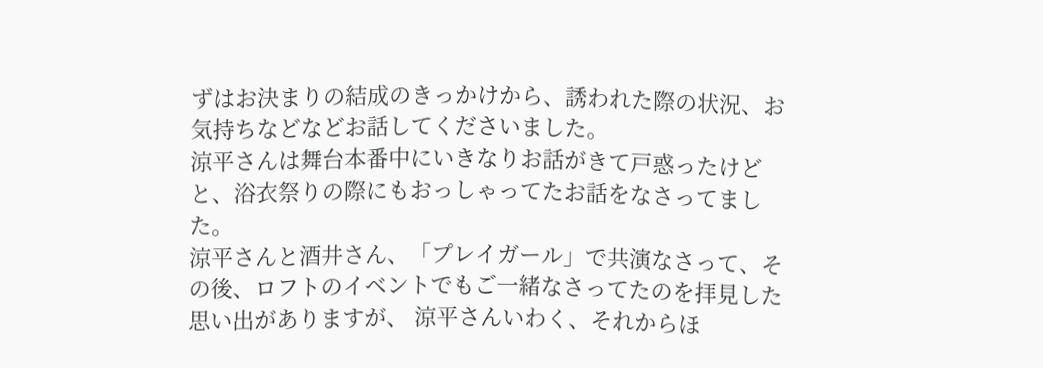ずはお決まりの結成のきっかけから、誘われた際の状況、お気持ちなどなどお話してくださいました。
涼平さんは舞台本番中にいきなりお話がきて戸惑ったけどと、浴衣祭りの際にもおっしゃってたお話をなさってました。
涼平さんと酒井さん、「プレイガール」で共演なさって、その後、ロフトのイベントでもご一緒なさってたのを拝見した思い出がありますが、 涼平さんいわく、それからほ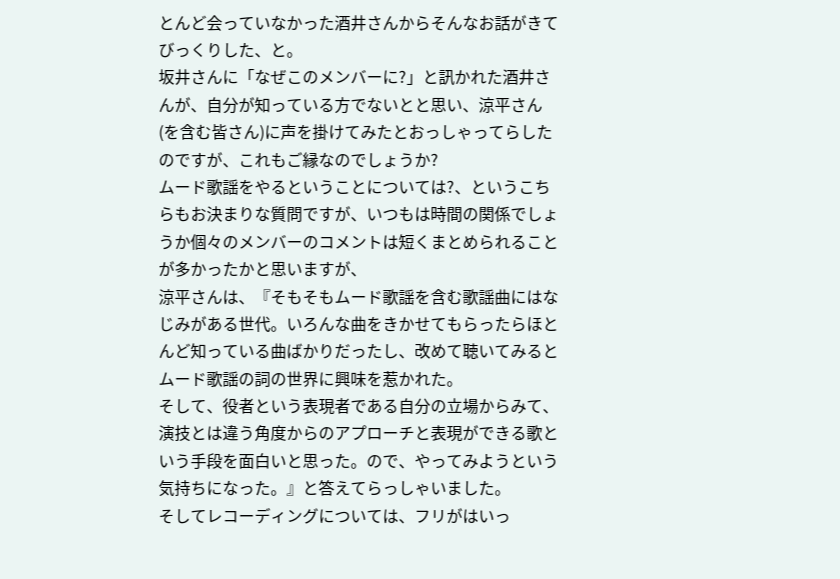とんど会っていなかった酒井さんからそんなお話がきてびっくりした、と。
坂井さんに「なぜこのメンバーに?」と訊かれた酒井さんが、自分が知っている方でないとと思い、涼平さん(を含む皆さん)に声を掛けてみたとおっしゃってらしたのですが、これもご縁なのでしょうか?
ムード歌謡をやるということについては?、というこちらもお決まりな質問ですが、いつもは時間の関係でしょうか個々のメンバーのコメントは短くまとめられることが多かったかと思いますが、
涼平さんは、『そもそもムード歌謡を含む歌謡曲にはなじみがある世代。いろんな曲をきかせてもらったらほとんど知っている曲ばかりだったし、改めて聴いてみるとムード歌謡の詞の世界に興味を惹かれた。
そして、役者という表現者である自分の立場からみて、演技とは違う角度からのアプローチと表現ができる歌という手段を面白いと思った。ので、やってみようという気持ちになった。』と答えてらっしゃいました。
そしてレコーディングについては、フリがはいっ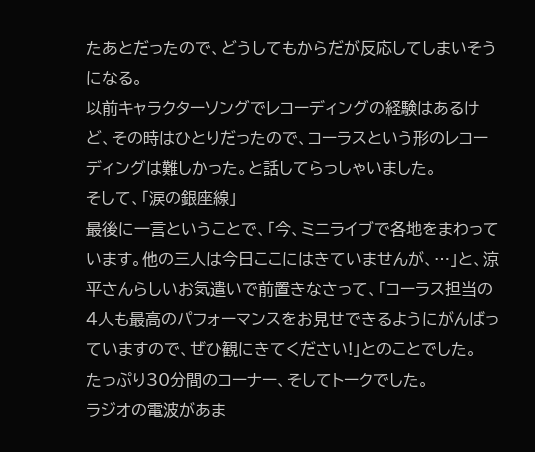たあとだったので、どうしてもからだが反応してしまいそうになる。
以前キャラクターソングでレコーディングの経験はあるけど、その時はひとりだったので、コーラスという形のレコーディングは難しかった。と話してらっしゃいました。
そして、「涙の銀座線」
最後に一言ということで、「今、ミニライブで各地をまわっています。他の三人は今日ここにはきていませんが、…」と、涼平さんらしいお気遣いで前置きなさって、「コーラス担当の4人も最高のパフォーマンスをお見せできるようにがんばっていますので、ぜひ観にきてください!」とのことでした。
たっぷり30分間のコーナー、そしてトークでした。
ラジオの電波があま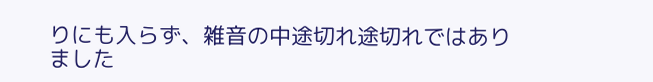りにも入らず、雑音の中途切れ途切れではありました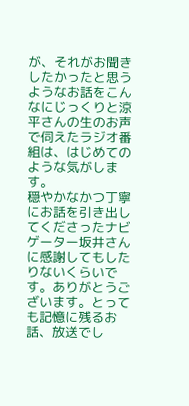が、それがお聞きしたかったと思うようなお話をこんなにじっくりと涼平さんの生のお声で伺えたラジオ番組は、はじめてのような気がします。
穏やかなかつ丁寧にお話を引き出してくださったナビゲーター坂井さんに感謝してもしたりないくらいです。ありがとうございます。とっても記憶に残るお話、放送でし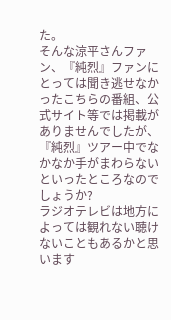た。
そんな涼平さんファン、『純烈』ファンにとっては聞き逃せなかったこちらの番組、公式サイト等では掲載がありませんでしたが、『純烈』ツアー中でなかなか手がまわらないといったところなのでしょうか?
ラジオテレビは地方によっては観れない聴けないこともあるかと思います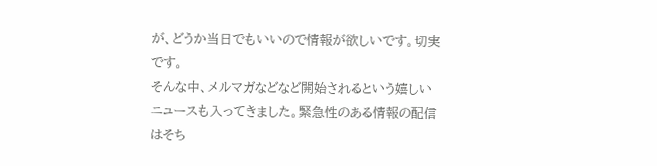が、どうか当日でもいいので情報が欲しいです。切実です。
そんな中、メルマガなどなど開始されるという嬉しいニュースも入ってきました。緊急性のある情報の配信はそち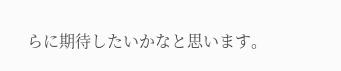らに期待したいかなと思います。